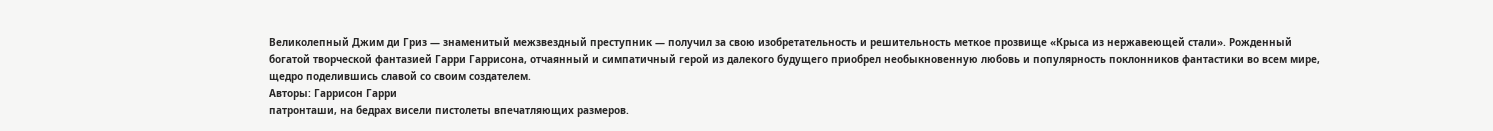Великолепный Джим ди Гриз — знаменитый межзвездный преступник — получил за свою изобретательность и решительность меткое прозвище «Крыса из нержавеющей стали». Рожденный богатой творческой фантазией Гарри Гаррисона, отчаянный и симпатичный герой из далекого будущего приобрел необыкновенную любовь и популярность поклонников фантастики во всем мире, щедро поделившись славой со своим создателем.
Авторы: Гаррисон Гарри
патронташи, на бедрах висели пистолеты впечатляющих размеров.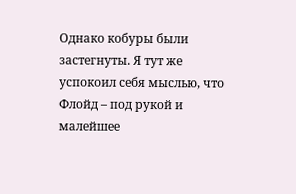Однако кобуры были застегнуты. Я тут же успокоил себя мыслью, что Флойд – под рукой и малейшее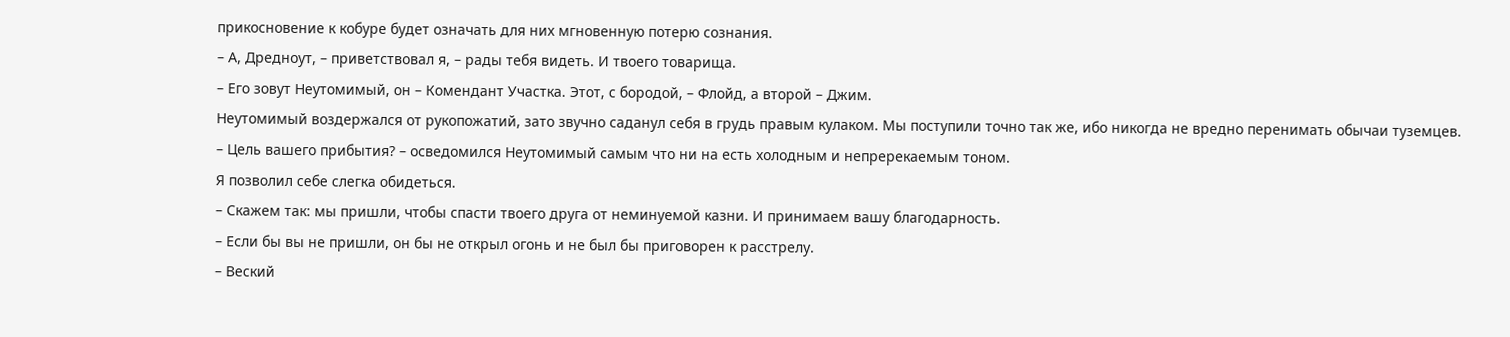прикосновение к кобуре будет означать для них мгновенную потерю сознания.
– А, Дредноут, – приветствовал я, – рады тебя видеть. И твоего товарища.
– Его зовут Неутомимый, он – Комендант Участка. Этот, с бородой, – Флойд, а второй – Джим.
Неутомимый воздержался от рукопожатий, зато звучно саданул себя в грудь правым кулаком. Мы поступили точно так же, ибо никогда не вредно перенимать обычаи туземцев.
– Цель вашего прибытия? – осведомился Неутомимый самым что ни на есть холодным и непререкаемым тоном.
Я позволил себе слегка обидеться.
– Скажем так: мы пришли, чтобы спасти твоего друга от неминуемой казни. И принимаем вашу благодарность.
– Если бы вы не пришли, он бы не открыл огонь и не был бы приговорен к расстрелу.
– Веский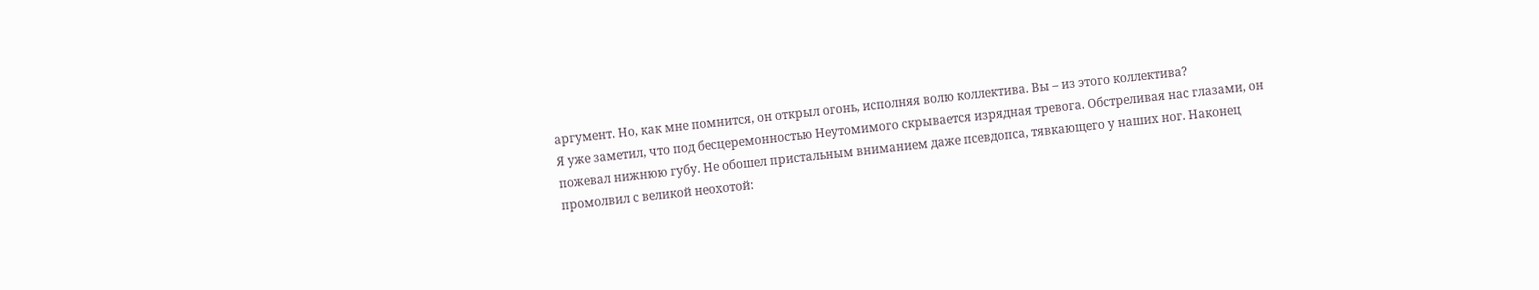аргумент. Но, как мне помнится, он открыл огонь, исполняя волю коллектива. Вы – из этого коллектива?
Я уже заметил, что под бесцеремонностью Неутомимого скрывается изрядная тревога. Обстреливая нас глазами, он пожевал нижнюю губу. Не обошел пристальным вниманием даже псевдопса, тявкающего у наших ног. Наконец промолвил с великой неохотой: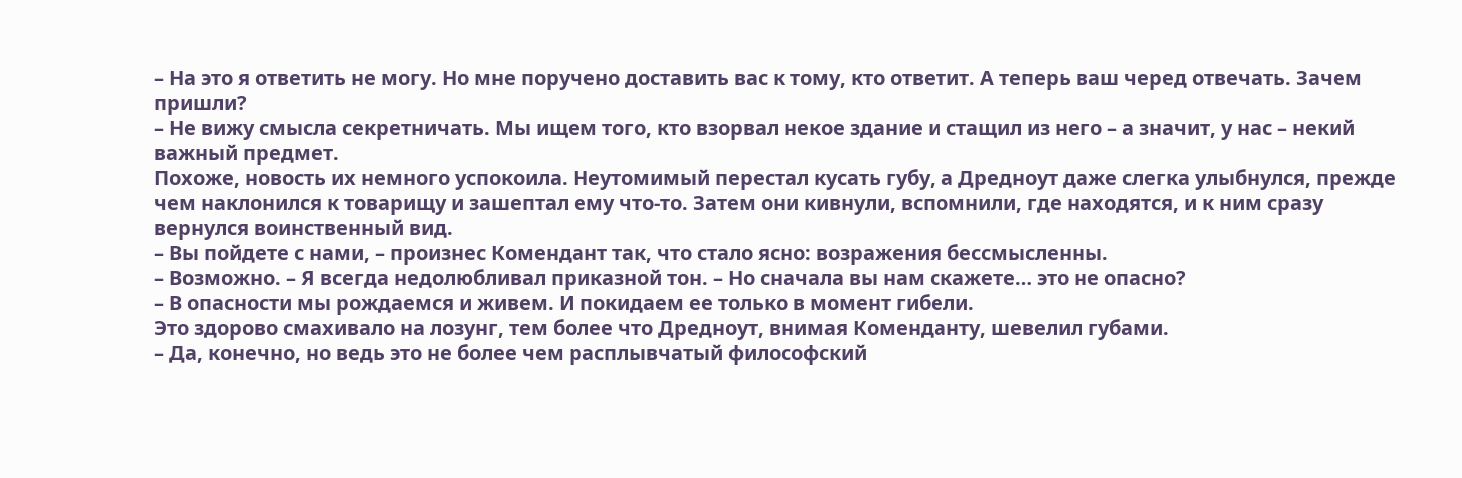– На это я ответить не могу. Но мне поручено доставить вас к тому, кто ответит. А теперь ваш черед отвечать. Зачем пришли?
– Не вижу смысла секретничать. Мы ищем того, кто взорвал некое здание и стащил из него – а значит, у нас – некий важный предмет.
Похоже, новость их немного успокоила. Неутомимый перестал кусать губу, а Дредноут даже слегка улыбнулся, прежде чем наклонился к товарищу и зашептал ему что-то. Затем они кивнули, вспомнили, где находятся, и к ним сразу вернулся воинственный вид.
– Вы пойдете с нами, – произнес Комендант так, что стало ясно: возражения бессмысленны.
– Возможно. – Я всегда недолюбливал приказной тон. – Но сначала вы нам скажете… это не опасно?
– В опасности мы рождаемся и живем. И покидаем ее только в момент гибели.
Это здорово смахивало на лозунг, тем более что Дредноут, внимая Коменданту, шевелил губами.
– Да, конечно, но ведь это не более чем расплывчатый философский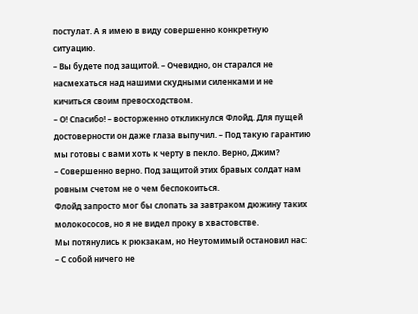постулат. А я имею в виду совершенно конкретную ситуацию.
– Вы будете под защитой. – Очевидно, он старался не насмехаться над нашими скудными силенками и не кичиться своим превосходством.
– О! Спасибо! – восторженно откликнулся Флойд. Для пущей достоверности он даже глаза выпучил. – Под такую гарантию мы готовы с вами хоть к черту в пекло. Верно, Джим?
– Совершенно верно. Под защитой этих бравых солдат нам ровным счетом не о чем беспокоиться.
Флойд запросто мог бы слопать за завтраком дюжину таких молокососов, но я не видел проку в хвастовстве.
Мы потянулись к рюкзакам, но Неутомимый остановил нас:
– С собой ничего не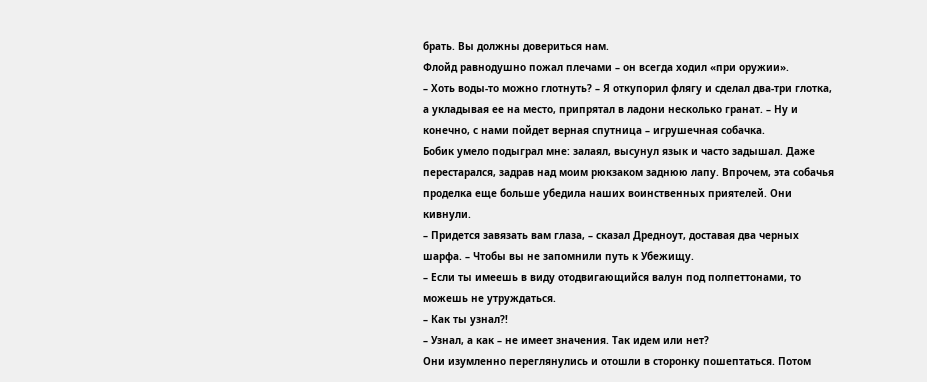брать. Вы должны довериться нам.
Флойд равнодушно пожал плечами – он всегда ходил «при оружии».
– Хоть воды-то можно глотнуть? – Я откупорил флягу и сделал два-три глотка, а укладывая ее на место, припрятал в ладони несколько гранат. – Ну и конечно, с нами пойдет верная спутница – игрушечная собачка.
Бобик умело подыграл мне: залаял, высунул язык и часто задышал. Даже перестарался, задрав над моим рюкзаком заднюю лапу. Впрочем, эта собачья проделка еще больше убедила наших воинственных приятелей. Они кивнули.
– Придется завязать вам глаза, – сказал Дредноут, доставая два черных шарфа. – Чтобы вы не запомнили путь к Убежищу.
– Если ты имеешь в виду отодвигающийся валун под полпеттонами, то можешь не утруждаться.
– Как ты узнал?!
– Узнал, а как – не имеет значения. Так идем или нет?
Они изумленно переглянулись и отошли в сторонку пошептаться. Потом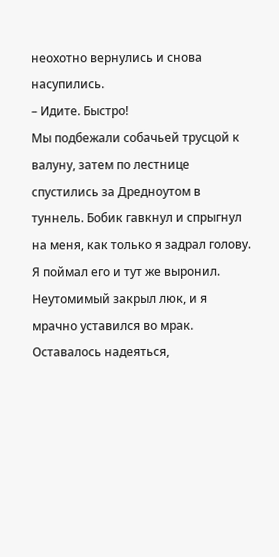неохотно вернулись и снова насупились.
– Идите. Быстро!
Мы подбежали собачьей трусцой к валуну, затем по лестнице спустились за Дредноутом в туннель. Бобик гавкнул и спрыгнул на меня, как только я задрал голову. Я поймал его и тут же выронил. Неутомимый закрыл люк, и я мрачно уставился во мрак.
Оставалось надеяться,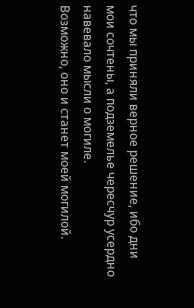что мы приняли верное решение, ибо дни мои сочтены, а подземелье чересчур усердно навевало мысли о могиле.
Возможно, оно и станет моей могилой.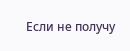Если не получу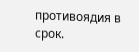противоядия в срок.